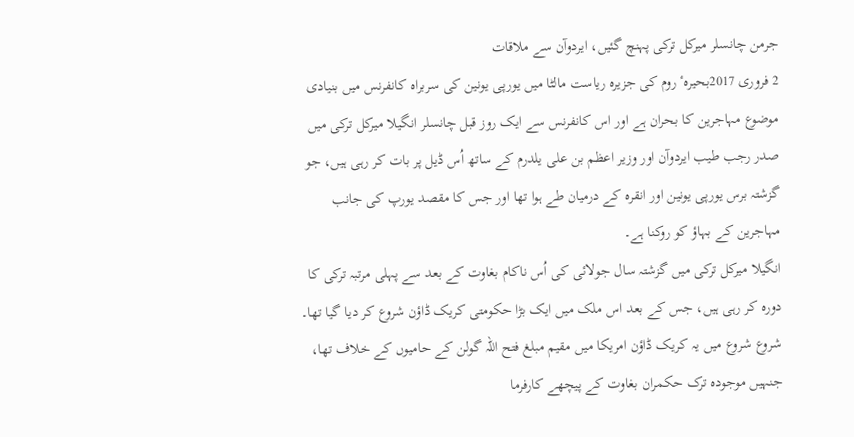جرمن چانسلر میرکل ترکی پہنچ گئیں، ایردوآن سے ملاقات
2 فروری 2017بحیرہٴ روم کی جزیرہ ریاست مالٹا میں یورپی یونین کی سربراہ کانفرنس میں بنیادی موضوع مہاجرین کا بحران ہے اور اس کانفرنس سے ایک روز قبل چانسلر انگیلا میرکل ترکی میں صدر رجب طیب ایردوآن اور وزیر اعظم بن علی یلدرم کے ساتھ اُس ڈیل پر بات کر رہی ہیں، جو گزشتہ برس یورپی یونین اور انقرہ کے درمیان طے ہوا تھا اور جس کا مقصد یورپ کی جانب مہاجرین کے بہاؤ کو روکنا ہے۔
انگیلا میرکل ترکی میں گزشتہ سال جولائی کی اُس ناکام بغاوت کے بعد سے پہلی مرتبہ ترکی کا دورہ کر رہی ہیں، جس کے بعد اس ملک میں ایک بڑا حکومتی کریک ڈاؤن شروع کر دیا گیا تھا۔ شروع شروع میں یہ کریک ڈاؤن امریکا میں مقیم مبلغ فتح اللہ گولن کے حامیوں کے خلاف تھا، جنہیں موجودہ ترک حکمران بغاوت کے پیچھے کارفرما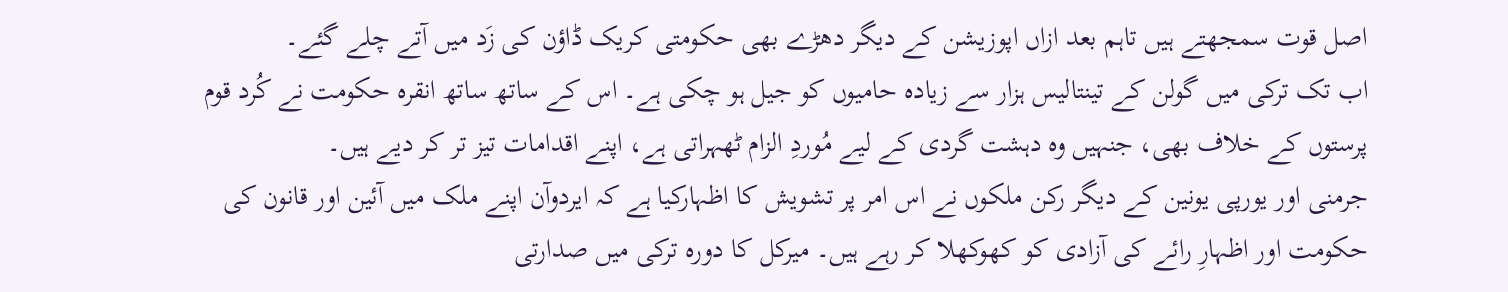اصل قوت سمجھتے ہیں تاہم بعد ازاں اپوزیشن کے دیگر دھڑے بھی حکومتی کریک ڈاؤن کی زَد میں آتے چلے گئے۔
اب تک ترکی میں گولن کے تینتالیس ہزار سے زیادہ حامیوں کو جیل ہو چکی ہے۔ اس کے ساتھ ساتھ انقرہ حکومت نے کُرد قوم پرستوں کے خلاف بھی، جنہیں وہ دہشت گردی کے لیے مُوردِ الزام ٹھہراتی ہے، اپنے اقدامات تیز تر کر دیے ہیں۔
جرمنی اور یورپی یونین کے دیگر رکن ملکوں نے اس امر پر تشویش کا اظہارکیا ہے کہ ایردوآن اپنے ملک میں آئین اور قانون کی حکومت اور اظہارِ رائے کی آزادی کو کھوکھلا کر رہے ہیں۔ میرکل کا دورہ ترکی میں صدارتی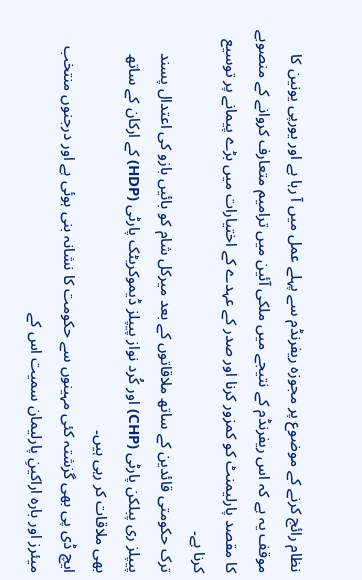نظام رائج کرنے کے موضوع پر مجوزہ ریفرنڈم سے پہلے عمل میں آ رہا ہے اور یورپی یونین کا موقف یہ ہے کہ اس ریفرنڈم کے نتیجے میں ملکی آئین میں ترامیم متعارف کروانے کے منصوبے کا مقصد پارلیمنٹ کو کمزور کرنا اور صدر کے عہدے کے اختیارات میں بڑے پیمانے پر توسیع کرنا ہے۔
ترک حکومتی قائدین کے ساتھ ملاقاتوں کے بعد میرکل شام کو بائیں بازو کی اعتدال پسند پیپلز ری پبلکن پارٹی (CHP) اور کُرد نواز پیپلز ڈیموکریٹک پارٹی (HDP) کے ارکان کے ساتھ بھی ملاقات کر رہی ہیں۔
ایچ ڈی پی بھی گزشتہ کئی مہینوں سے حکومت کا نشانہ بنی ہوئی ہے اور درجنوں منتخب میئرز اور بارہ اراکینِ پارلیمان سمیت اس کے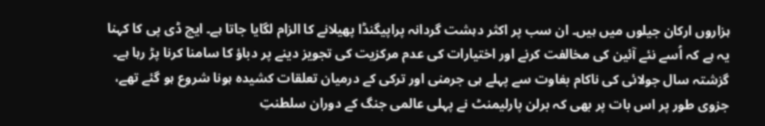ہزاروں ارکان جیلوں میں ہیں۔ ان سب پر اکثر دہشت گردانہ پراپیگنڈا پھیلانے کا الزام لگایا جاتا ہے۔ ایچ ڈی پی کا کہنا یہ ہے کہ اُسے نئے آئین کی مخالفت کرنے اور اختیارات کی عدم مرکزیت کی تجویز دینے پر دباؤ کا سامنا کرنا پڑ رہا ہے۔
گزشتہ سال جولائی کی ناکام بغاوت سے پہلے ہی جرمنی اور ترکی کے درمیان تعلقات کشیدہ ہونا شروع ہو گئے تھے، جزوی طور پر اس بات پر بھی کہ برلن پارلیمنٹ نے پہلی عالمی جنگ کے دوران سلطنتِ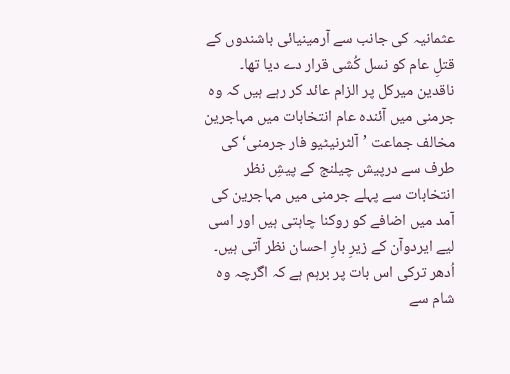عثمانیہ کی جانب سے آرمینیائی باشندوں کے قتلِ عام کو نسل کُشی قرار دے دیا تھا۔
ناقدین میرکل پر الزام عائد کر رہے ہیں کہ وہ جرمنی میں آئندہ عام انتخابات میں مہاجرین مخالف جماعت ’آلٹرنیٹیو فار جرمنی‘ کی طرف سے درپیش چیلنج کے پیشِ نظر انتخابات سے پہلے جرمنی میں مہاجرین کی آمد میں اضافے کو روکنا چاہتی ہیں اور اسی لیے ایردوآن کے زیرِ بارِ احسان نظر آتی ہیں۔
اُدھر ترکی اس بات پر برہم ہے کہ اگرچہ وہ شام سے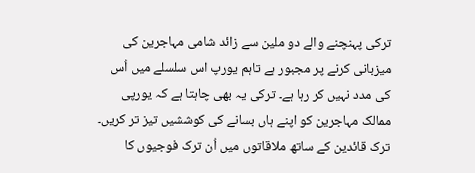ترکی پہنچنے والے دو ملین سے زائد شامی مہاجرین کی میزبانی کرنے پر مجبور ہے تاہم یورپ اس سلسلے میں اُس کی مدد نہیں کر رہا ہے۔ ترکی یہ بھی چاہتا ہے کہ یورپی ممالک مہاجرین کو اپنے ہاں بسانے کی کوششیں تیز تر کریں۔
ترک قائدین کے ساتھ ملاقاتوں میں اُن ترک فوجیوں کا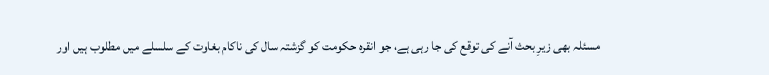مسئلہ بھی زیرِ بحث آنے کی توقع کی جا رہی ہے، جو انقرہ حکومت کو گزشتہ سال کی ناکام بغاوت کے سلسلے میں مطلوب ہیں اور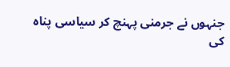جنہوں نے جرمنی پہنچ کر سیاسی پناہ کی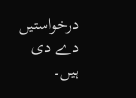درخواستیں دے دی ہیں۔